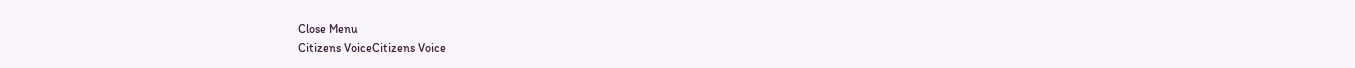Close Menu
Citizens VoiceCitizens Voice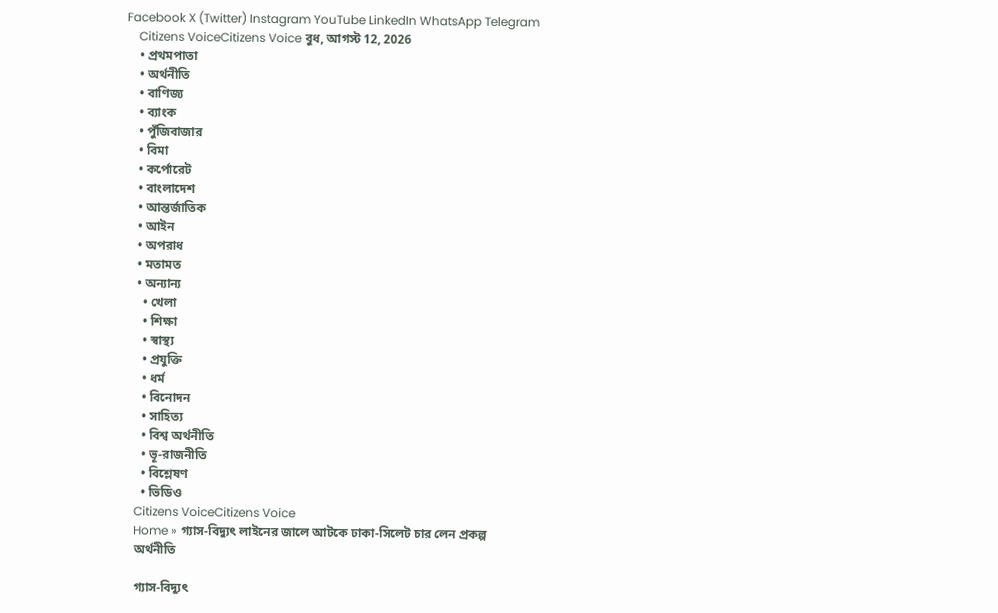Facebook X (Twitter) Instagram YouTube LinkedIn WhatsApp Telegram
    Citizens VoiceCitizens Voice বুধ, আগস্ট 12, 2026
    • প্রথমপাতা
    • অর্থনীতি
    • বাণিজ্য
    • ব্যাংক
    • পুঁজিবাজার
    • বিমা
    • কর্পোরেট
    • বাংলাদেশ
    • আন্তর্জাতিক
    • আইন
    • অপরাধ
    • মতামত
    • অন্যান্য
      • খেলা
      • শিক্ষা
      • স্বাস্থ্য
      • প্রযুক্তি
      • ধর্ম
      • বিনোদন
      • সাহিত্য
      • বিশ্ব অর্থনীতি
      • ভূ-রাজনীতি
      • বিশ্লেষণ
      • ভিডিও
    Citizens VoiceCitizens Voice
    Home » গ্যাস-বিদ্যুৎ লাইনের জালে আটকে ঢাকা-সিলেট চার লেন প্রকল্প
    অর্থনীতি

    গ্যাস-বিদ্যুৎ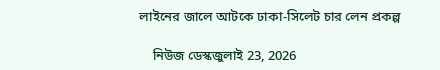লাইনের জালে আটকে ঢাকা-সিলেট চার লেন প্রকল্প

    নিউজ ডেস্কজুলাই 23, 2026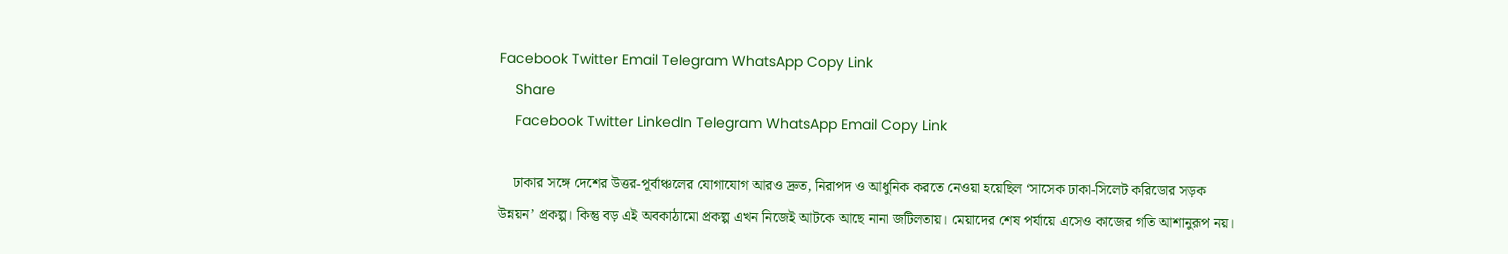Facebook Twitter Email Telegram WhatsApp Copy Link
    Share
    Facebook Twitter LinkedIn Telegram WhatsApp Email Copy Link

    ঢাকার সঙ্গে দেশের উত্তর-পূর্বাঞ্চলের যোগাযোগ আরও দ্রুত, নিরাপদ ও আধুনিক করতে নেওয়া হয়েছিল ‘সাসেক ঢাকা-সিলেট করিডোর সড়ক উন্নয়ন’ প্রকল্প। কিন্তু বড় এই অবকাঠামো প্রকল্প এখন নিজেই আটকে আছে নানা জটিলতায়। মেয়াদের শেষ পর্যায়ে এসেও কাজের গতি আশানুরূপ নয়।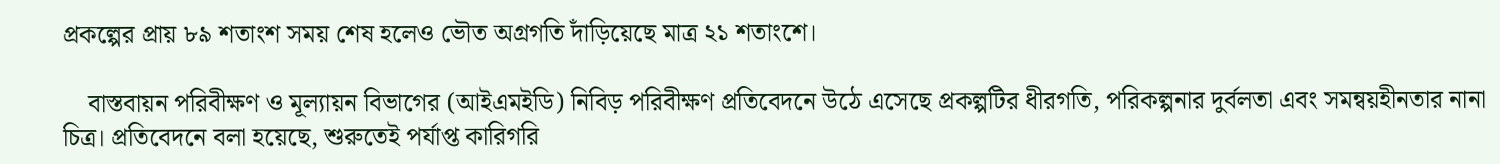প্রকল্পের প্রায় ৮৯ শতাংশ সময় শেষ হলেও ভৌত অগ্রগতি দাঁড়িয়েছে মাত্র ২১ শতাংশে।

    বাস্তবায়ন পরিবীক্ষণ ও মূল্যায়ন বিভাগের (আইএমইডি) নিবিড় পরিবীক্ষণ প্রতিবেদনে উঠে এসেছে প্রকল্পটির ধীরগতি, পরিকল্পনার দুর্বলতা এবং সমন্বয়হীনতার নানা চিত্র। প্রতিবেদনে বলা হয়েছে, শুরুতেই পর্যাপ্ত কারিগরি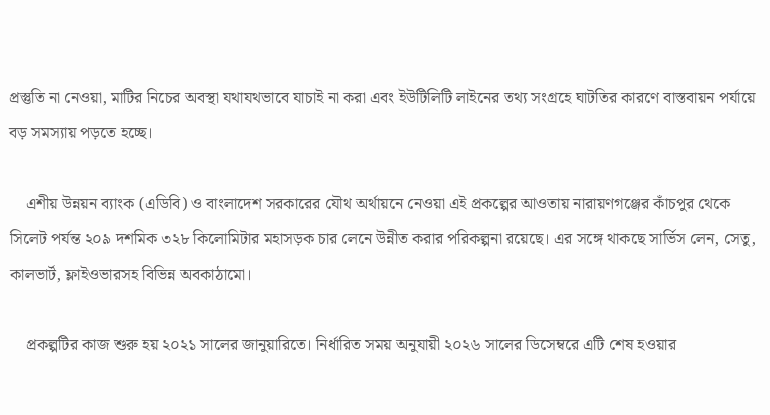প্রস্তুতি না নেওয়া, মাটির নিচের অবস্থা যথাযথভাবে যাচাই না করা এবং ইউটিলিটি লাইনের তথ্য সংগ্রহে ঘাটতির কারণে বাস্তবায়ন পর্যায়ে বড় সমস্যায় পড়তে হচ্ছে।

    এশীয় উন্নয়ন ব্যাংক (এডিবি) ও বাংলাদেশ সরকারের যৌথ অর্থায়নে নেওয়া এই প্রকল্পের আওতায় নারায়ণগঞ্জের কাঁচপুর থেকে সিলেট পর্যন্ত ২০৯ দশমিক ৩২৮ কিলোমিটার মহাসড়ক চার লেনে উন্নীত করার পরিকল্পনা রয়েছে। এর সঙ্গে থাকছে সার্ভিস লেন, সেতু, কালভার্ট, ফ্লাইওভারসহ বিভিন্ন অবকাঠামো।

    প্রকল্পটির কাজ শুরু হয় ২০২১ সালের জানুয়ারিতে। নির্ধারিত সময় অনুযায়ী ২০২৬ সালের ডিসেম্বরে এটি শেষ হওয়ার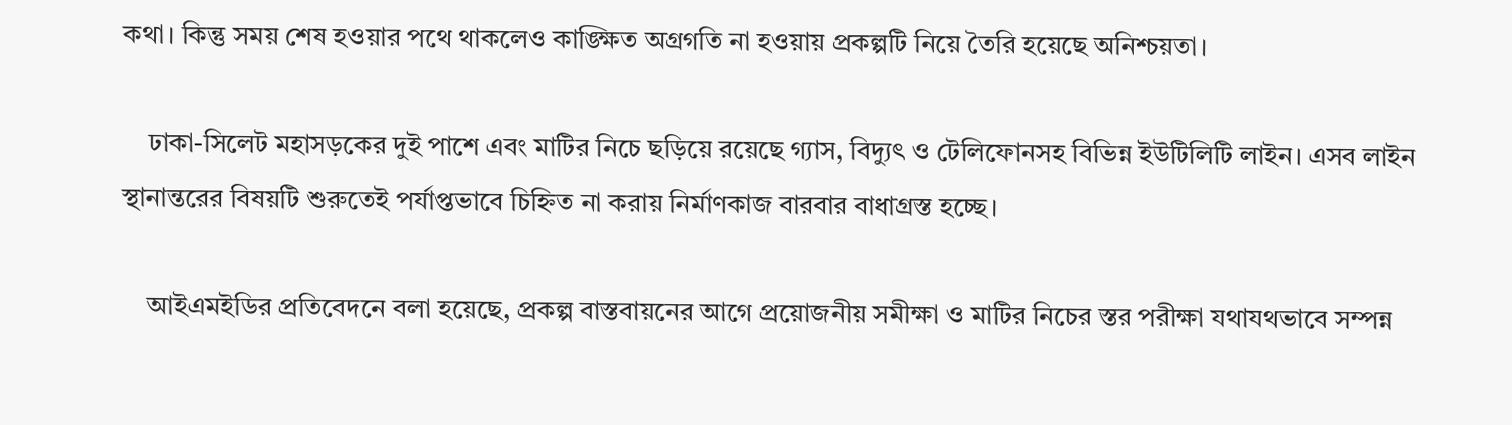কথা। কিন্তু সময় শেষ হওয়ার পথে থাকলেও কাঙ্ক্ষিত অগ্রগতি না হওয়ায় প্রকল্পটি নিয়ে তৈরি হয়েছে অনিশ্চয়তা।

    ঢাকা-সিলেট মহাসড়কের দুই পাশে এবং মাটির নিচে ছড়িয়ে রয়েছে গ্যাস, বিদ্যুৎ ও টেলিফোনসহ বিভিন্ন ইউটিলিটি লাইন। এসব লাইন স্থানান্তরের বিষয়টি শুরুতেই পর্যাপ্তভাবে চিহ্নিত না করায় নির্মাণকাজ বারবার বাধাগ্রস্ত হচ্ছে।

    আইএমইডির প্রতিবেদনে বলা হয়েছে, প্রকল্প বাস্তবায়নের আগে প্রয়োজনীয় সমীক্ষা ও মাটির নিচের স্তর পরীক্ষা যথাযথভাবে সম্পন্ন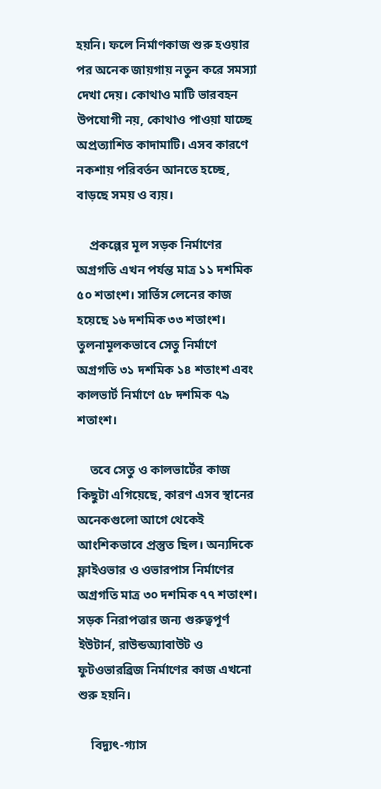হয়নি। ফলে নির্মাণকাজ শুরু হওয়ার পর অনেক জায়গায় নতুন করে সমস্যা দেখা দেয়। কোথাও মাটি ভারবহন উপযোগী নয়, কোথাও পাওয়া যাচ্ছে অপ্রত্যাশিত কাদামাটি। এসব কারণে নকশায় পরিবর্তন আনতে হচ্ছে, বাড়ছে সময় ও ব্যয়।

    প্রকল্পের মূল সড়ক নির্মাণের অগ্রগতি এখন পর্যন্ত মাত্র ১১ দশমিক ৫০ শতাংশ। সার্ভিস লেনের কাজ হয়েছে ১৬ দশমিক ৩৩ শতাংশ। তুলনামূলকভাবে সেতু নির্মাণে অগ্রগতি ৩১ দশমিক ১৪ শতাংশ এবং কালভার্ট নির্মাণে ৫৮ দশমিক ৭৯ শতাংশ।

    তবে সেতু ও কালভার্টের কাজ কিছুটা এগিয়েছে, কারণ এসব স্থানের অনেকগুলো আগে থেকেই আংশিকভাবে প্রস্তুত ছিল। অন্যদিকে ফ্লাইওভার ও ওভারপাস নির্মাণের অগ্রগতি মাত্র ৩০ দশমিক ৭৭ শতাংশ। সড়ক নিরাপত্তার জন্য গুরুত্বপূর্ণ ইউটার্ন, রাউন্ডঅ্যাবাউট ও ফুটওভারব্রিজ নির্মাণের কাজ এখনো শুরু হয়নি।

    বিদ্যুৎ-গ্যাস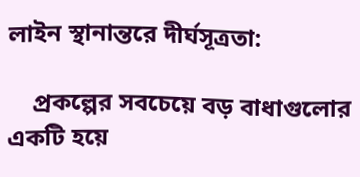লাইন স্থানান্তরে দীর্ঘসূত্রতা:

    প্রকল্পের সবচেয়ে বড় বাধাগুলোর একটি হয়ে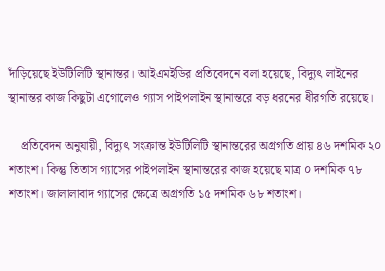দাঁড়িয়েছে ইউটিলিটি স্থানান্তর। আইএমইডির প্রতিবেদনে বলা হয়েছে, বিদ্যুৎ লাইনের স্থানান্তর কাজ কিছুটা এগোলেও গ্যাস পাইপলাইন স্থানান্তরে বড় ধরনের ধীরগতি রয়েছে।

    প্রতিবেদন অনুযায়ী, বিদ্যুৎ সংক্রান্ত ইউটিলিটি স্থানান্তরের অগ্রগতি প্রায় ৪৬ দশমিক ২০ শতাংশ। কিন্তু তিতাস গ্যাসের পাইপলাইন স্থানান্তরের কাজ হয়েছে মাত্র ০ দশমিক ৭৮ শতাংশ। জালালাবাদ গ্যাসের ক্ষেত্রে অগ্রগতি ১৫ দশমিক ৬৮ শতাংশ।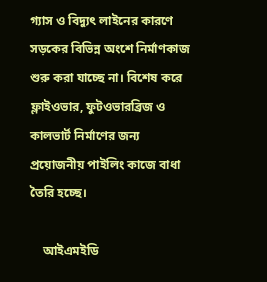গ্যাস ও বিদ্যুৎ লাইনের কারণে সড়কের বিভিন্ন অংশে নির্মাণকাজ শুরু করা যাচ্ছে না। বিশেষ করে ফ্লাইওভার, ফুটওভারব্রিজ ও কালভার্ট নির্মাণের জন্য প্রয়োজনীয় পাইলিং কাজে বাধা তৈরি হচ্ছে।

    আইএমইডি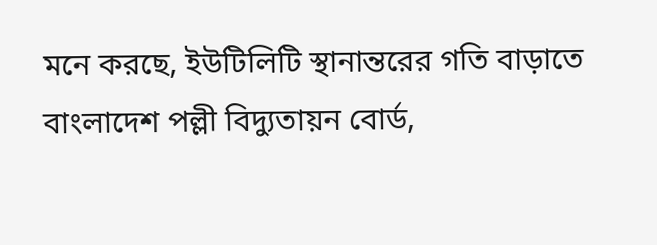মনে করছে, ইউটিলিটি স্থানান্তরের গতি বাড়াতে বাংলাদেশ পল্লী বিদ্যুতায়ন বোর্ড,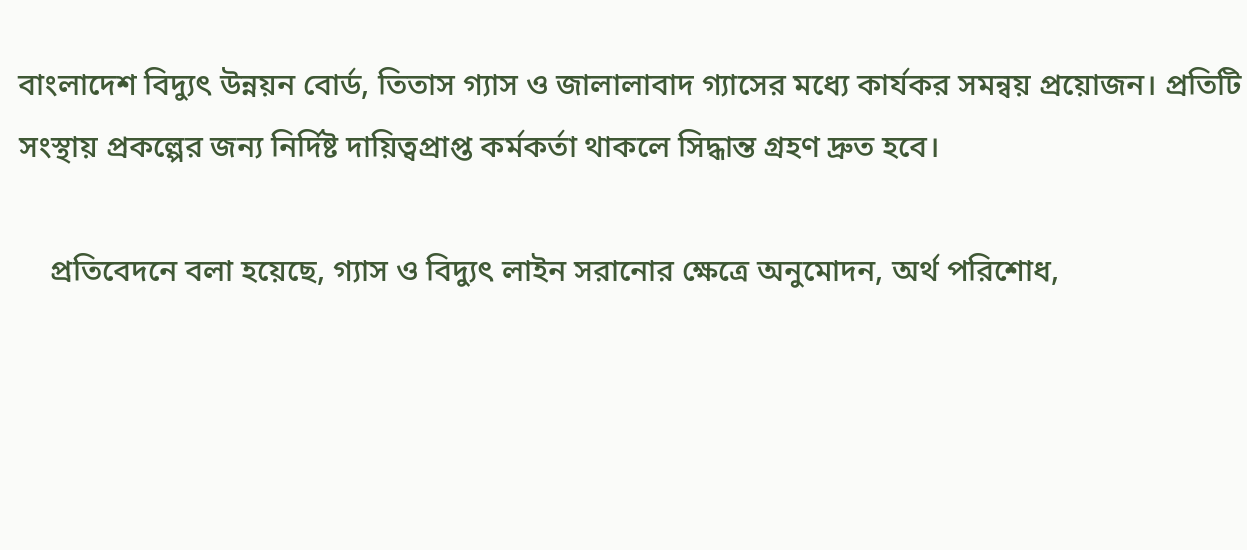বাংলাদেশ বিদ্যুৎ উন্নয়ন বোর্ড, তিতাস গ্যাস ও জালালাবাদ গ্যাসের মধ্যে কার্যকর সমন্বয় প্রয়োজন। প্রতিটি সংস্থায় প্রকল্পের জন্য নির্দিষ্ট দায়িত্বপ্রাপ্ত কর্মকর্তা থাকলে সিদ্ধান্ত গ্রহণ দ্রুত হবে।

    প্রতিবেদনে বলা হয়েছে, গ্যাস ও বিদ্যুৎ লাইন সরানোর ক্ষেত্রে অনুমোদন, অর্থ পরিশোধ,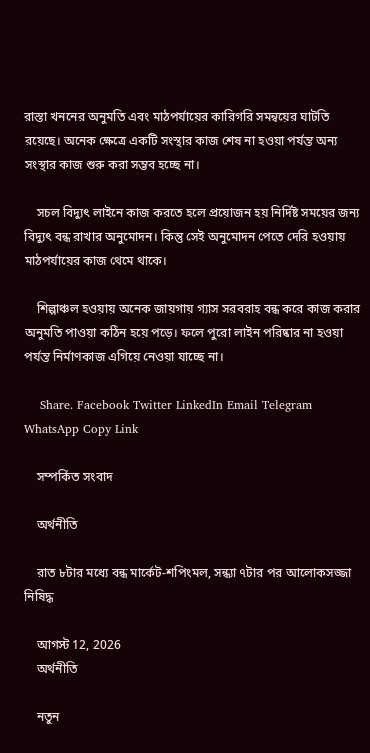রাস্তা খননের অনুমতি এবং মাঠপর্যায়ের কারিগরি সমন্বয়ের ঘাটতি রয়েছে। অনেক ক্ষেত্রে একটি সংস্থার কাজ শেষ না হওয়া পর্যন্ত অন্য সংস্থার কাজ শুরু করা সম্ভব হচ্ছে না।

    সচল বিদ্যুৎ লাইনে কাজ করতে হলে প্রয়োজন হয় নির্দিষ্ট সময়ের জন্য বিদ্যুৎ বন্ধ রাখার অনুমোদন। কিন্তু সেই অনুমোদন পেতে দেরি হওয়ায় মাঠপর্যায়ের কাজ থেমে থাকে।

    শিল্পাঞ্চল হওয়ায় অনেক জায়গায় গ্যাস সরবরাহ বন্ধ করে কাজ করার অনুমতি পাওয়া কঠিন হয়ে পড়ে। ফলে পুরো লাইন পরিষ্কার না হওয়া পর্যন্ত নির্মাণকাজ এগিয়ে নেওয়া যাচ্ছে না।

    Share. Facebook Twitter LinkedIn Email Telegram WhatsApp Copy Link

    সম্পর্কিত সংবাদ

    অর্থনীতি

    রাত ৮টার মধ্যে বন্ধ মার্কেট-শপিংমল, সন্ধ্যা ৭টার পর আলোকসজ্জা নিষিদ্ধ

    আগস্ট 12, 2026
    অর্থনীতি

    নতুন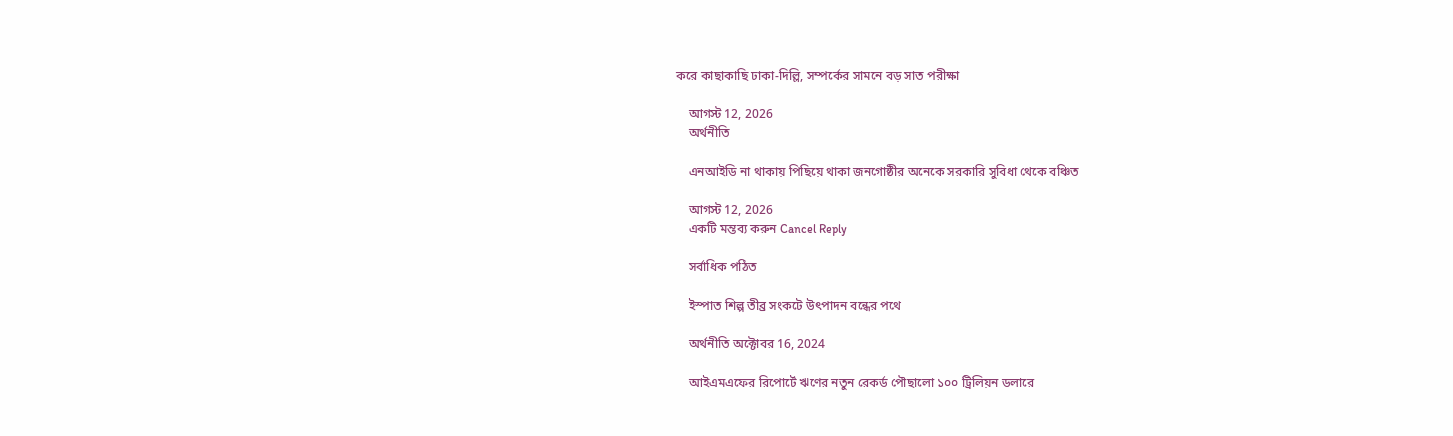করে কাছাকাছি ঢাকা-দিল্লি, সম্পর্কের সামনে বড় সাত পরীক্ষা

    আগস্ট 12, 2026
    অর্থনীতি

    এনআইডি না থাকায় পিছিয়ে থাকা জনগোষ্ঠীর অনেকে সরকারি সুবিধা থেকে বঞ্চিত

    আগস্ট 12, 2026
    একটি মন্তব্য করুন Cancel Reply

    সর্বাধিক পঠিত

    ইস্পাত শিল্প তীব্র সংকটে উৎপাদন বন্ধের পথে

    অর্থনীতি অক্টোবর 16, 2024

    আইএমএফের রিপোর্টে ঋণের নতুন রেকর্ড পৌছালো ১০০ ট্রিলিয়ন ডলারে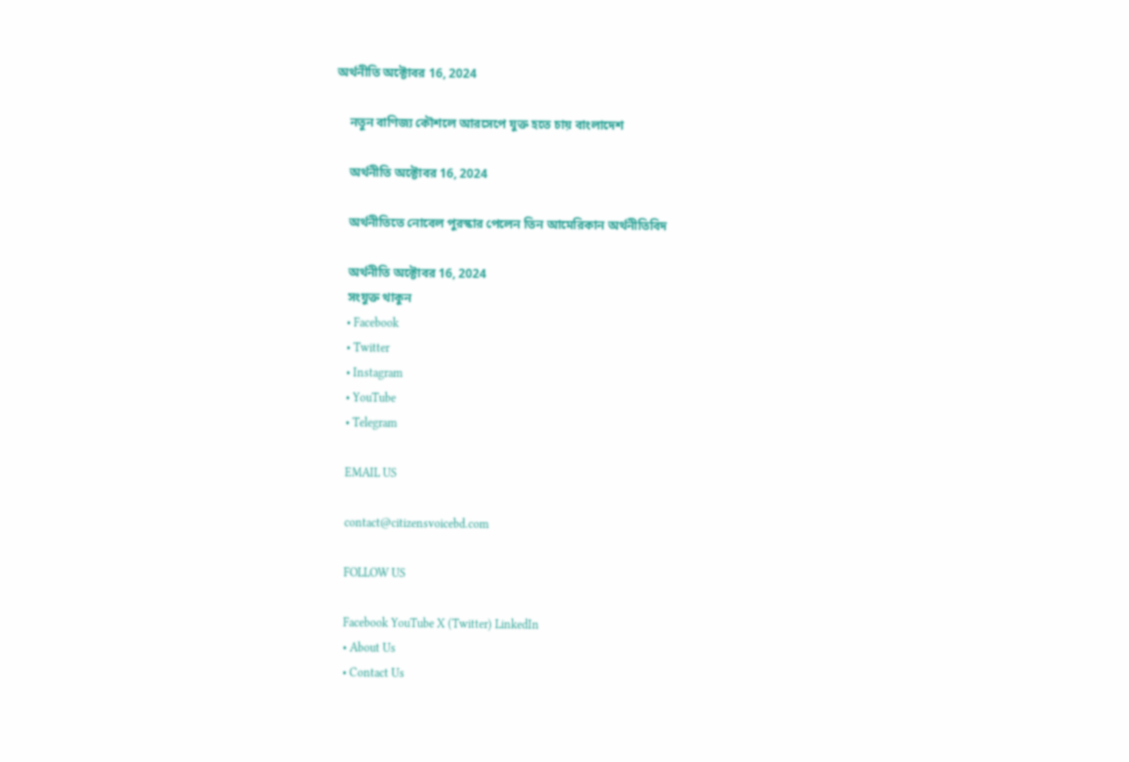অর্থনীতি অক্টোবর 16, 2024

    নতুন বাণিজ্য কৌশলে আরসেপে যুক্ত হতে চায় বাংলাদেশ

    অর্থনীতি অক্টোবর 16, 2024

    অর্থনীতিতে নোবেল পুরস্কার পেলেন তিন আমেরিকান অর্থনীতিবিদ

    অর্থনীতি অক্টোবর 16, 2024
    সংযুক্ত থাকুন
    • Facebook
    • Twitter
    • Instagram
    • YouTube
    • Telegram

    EMAIL US

    contact@citizensvoicebd.com

    FOLLOW US

    Facebook YouTube X (Twitter) LinkedIn
    • About Us
    • Contact Us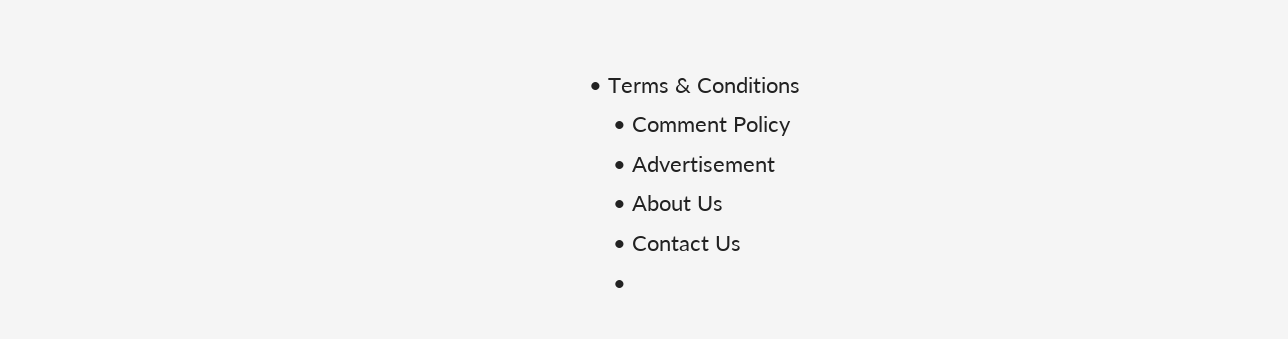• Terms & Conditions
    • Comment Policy
    • Advertisement
    • About Us
    • Contact Us
    •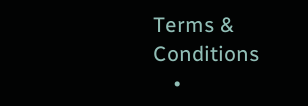Terms & Conditions
    •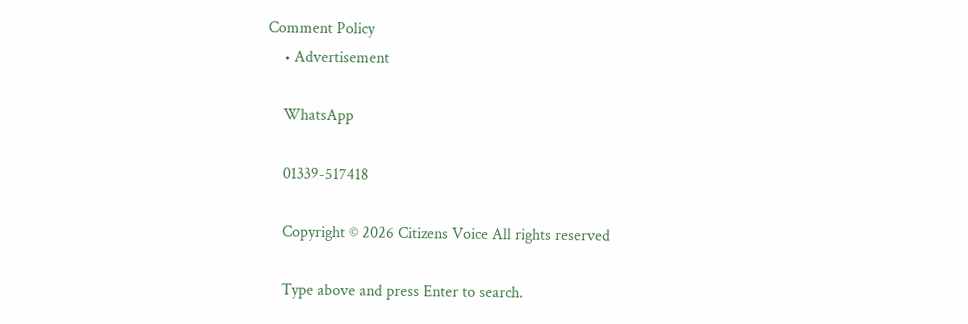Comment Policy
    • Advertisement

    WhatsApp

    01339-517418

    Copyright © 2026 Citizens Voice All rights reserved

    Type above and press Enter to search.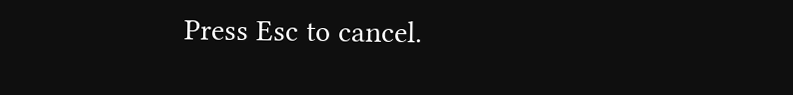Press Esc to cancel.